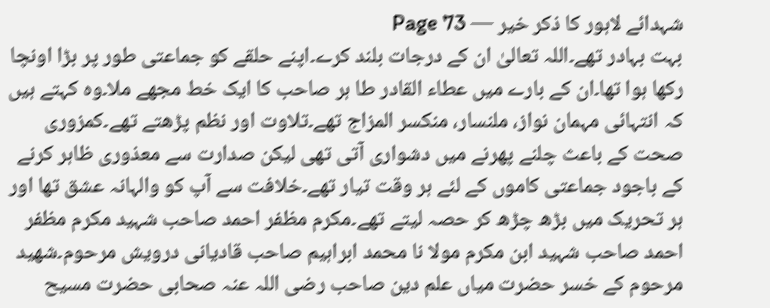شہدائے لاہور کا ذکر خیر — Page 73
بہت بہادر تھے۔اللہ تعالیٰ ان کے درجات بلند کرے۔اپنے حلقے کو جماعتی طور پر بڑا اونچا رکھا ہوا تھا۔ان کے بارے میں عطاء القادر طا ہر صاحب کا ایک خط مجھے ملا۔وہ کہتے ہیں کہ انتہائی مہمان نواز، ملنسار، منکسر المزاج تھے۔تلاوت اور نظم پڑھتے تھے۔کمزوری صحت کے باعث چلنے پھرنے میں دشواری آتی تھی لیکن صدارت سے معذوری ظاہر کرنے کے باجود جماعتی کاموں کے لئے ہر وقت تیار تھے۔خلافت سے آپ کو والہانہ عشق تھا اور ہر تحریک میں بڑھ چڑھ کر حصہ لیتے تھے۔مکرم مظفر احمد صاحب شہید مکرم مظفر احمد صاحب شہید ابن مکرم مولا نا محمد ابراہیم صاحب قادیانی درویش مرحوم۔شهید مرحوم کے خسر حضرت میاں علم دین صاحب رضی اللہ عنہ صحابی حضرت مسیح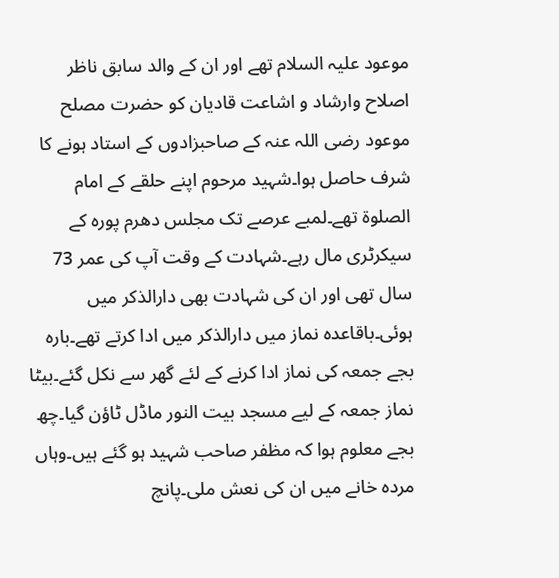موعود علیہ السلام تھے اور ان کے والد سابق ناظر اصلاح وارشاد و اشاعت قادیان کو حضرت مصلح موعود رضی اللہ عنہ کے صاحبزادوں کے استاد ہونے کا شرف حاصل ہوا۔شہید مرحوم اپنے حلقے کے امام الصلوۃ تھے۔لمبے عرصے تک مجلس دھرم پورہ کے سیکرٹری مال رہے۔شہادت کے وقت آپ کی عمر 73 سال تھی اور ان کی شہادت بھی دارالذکر میں ہوئی۔باقاعدہ نماز میں دارالذکر میں ادا کرتے تھے۔بارہ بجے جمعہ کی نماز ادا کرنے کے لئے گھر سے نکل گئے۔بیٹا نماز جمعہ کے لیے مسجد بیت النور ماڈل ٹاؤن گیا۔چھ بجے معلوم ہوا کہ مظفر صاحب شہید ہو گئے ہیں۔وہاں مردہ خانے میں ان کی نعش ملی۔پانچ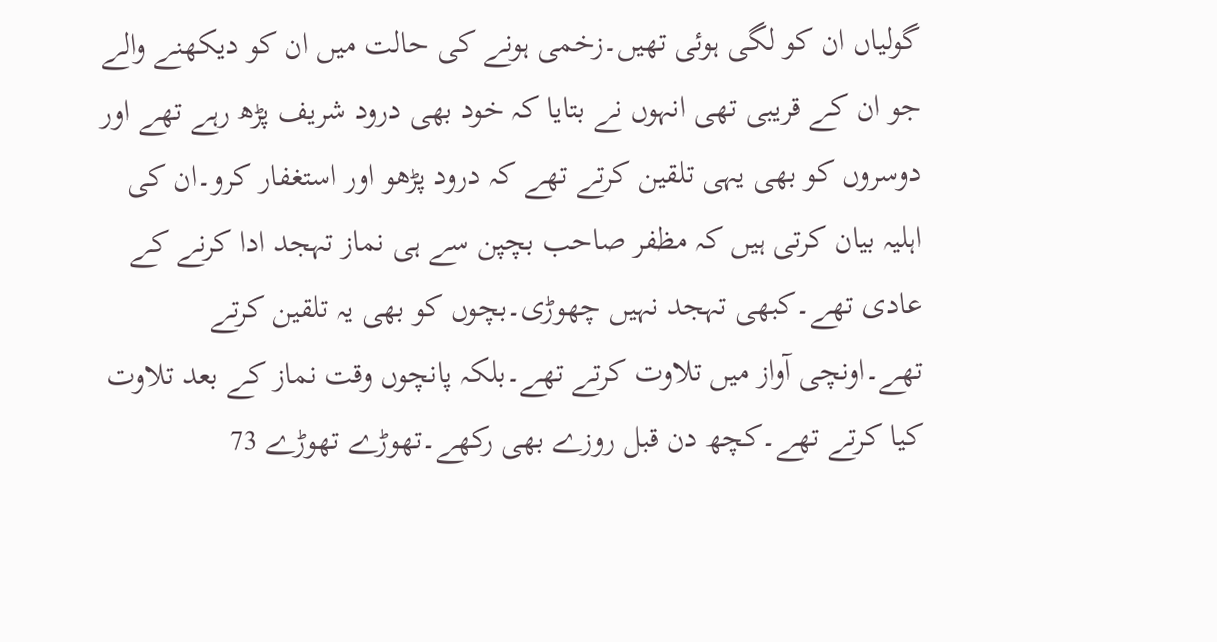گولیاں ان کو لگی ہوئی تھیں۔زخمی ہونے کی حالت میں ان کو دیکھنے والے جو ان کے قریبی تھی انہوں نے بتایا کہ خود بھی درود شریف پڑھ رہے تھے اور دوسروں کو بھی یہی تلقین کرتے تھے کہ درود پڑھو اور استغفار کرو۔ان کی اہلیہ بیان کرتی ہیں کہ مظفر صاحب بچپن سے ہی نماز تہجد ادا کرنے کے عادی تھے۔کبھی تہجد نہیں چھوڑی۔بچوں کو بھی یہ تلقین کرتے تھے۔اونچی آواز میں تلاوت کرتے تھے۔بلکہ پانچوں وقت نماز کے بعد تلاوت کیا کرتے تھے۔کچھ دن قبل روزے بھی رکھے۔تھوڑے تھوڑے 73